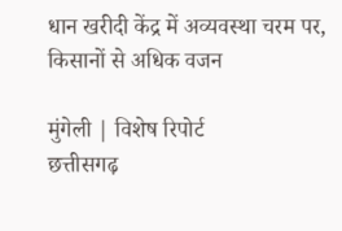धान खरीदी केंद्र में अव्यवस्था चरम पर, किसानों से अधिक वजन

मुंगेली | विशेष रिपोर्ट
छत्तीसगढ़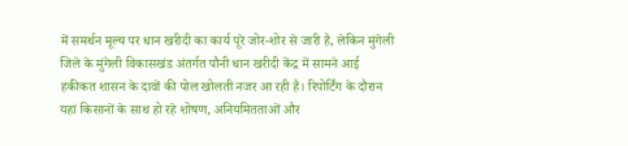में समर्थन मूल्य पर धान खरीदी का कार्य पूरे जोर-शोर से जारी है, लेकिन मुंगेली जिले के मुंगेली विकासखंड अंतर्गत पौनी धान खरीदी केंद्र में सामने आई हकीकत शासन के दावों की पोल खोलती नजर आ रही है। रिपोर्टिंग के दौरान यहां किसानों के साथ हो रहे शोषण, अनियमितताओं और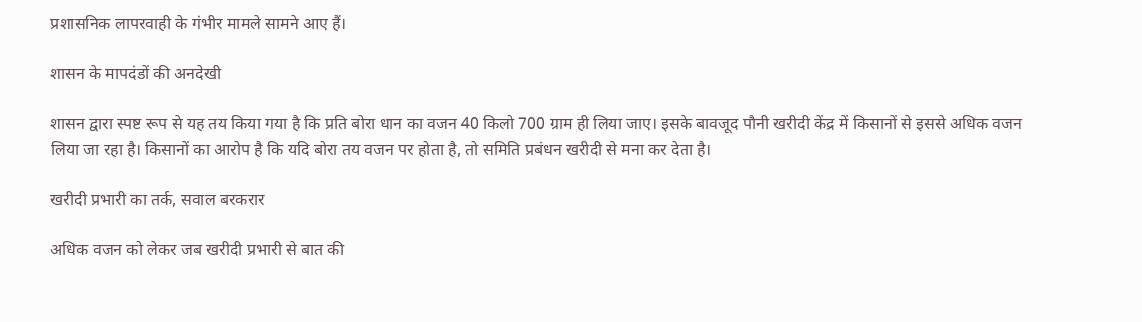प्रशासनिक लापरवाही के गंभीर मामले सामने आए हैं।

शासन के मापदंडों की अनदेखी

शासन द्वारा स्पष्ट रूप से यह तय किया गया है कि प्रति बोरा धान का वजन 40 किलो 700 ग्राम ही लिया जाए। इसके बावजूद पौनी खरीदी केंद्र में किसानों से इससे अधिक वजन लिया जा रहा है। किसानों का आरोप है कि यदि बोरा तय वजन पर होता है, तो समिति प्रबंधन खरीदी से मना कर देता है।

खरीदी प्रभारी का तर्क, सवाल बरकरार

अधिक वजन को लेकर जब खरीदी प्रभारी से बात की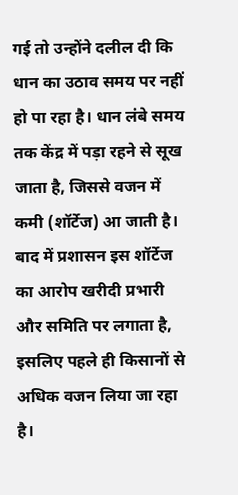गई तो उन्होंने दलील दी कि धान का उठाव समय पर नहीं हो पा रहा है। धान लंबे समय तक केंद्र में पड़ा रहने से सूख जाता है, जिससे वजन में कमी (शॉर्टेज) आ जाती है। बाद में प्रशासन इस शॉर्टेज का आरोप खरीदी प्रभारी और समिति पर लगाता है, इसलिए पहले ही किसानों से अधिक वजन लिया जा रहा है।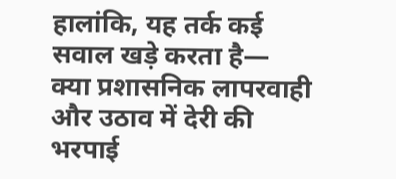हालांकि, यह तर्क कई सवाल खड़े करता है—
क्या प्रशासनिक लापरवाही और उठाव में देरी की भरपाई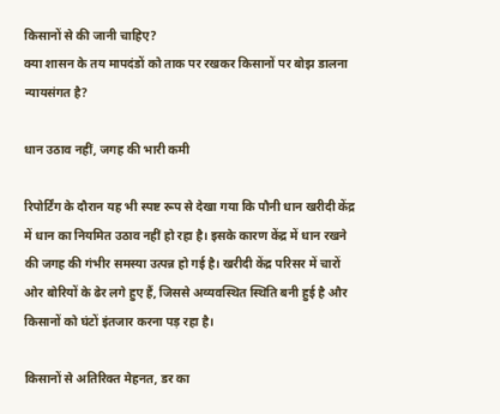किसानों से की जानी चाहिए?
क्या शासन के तय मापदंडों को ताक पर रखकर किसानों पर बोझ डालना न्यायसंगत है?

धान उठाव नहीं, जगह की भारी कमी

रिपोर्टिंग के दौरान यह भी स्पष्ट रूप से देखा गया कि पौनी धान खरीदी केंद्र में धान का नियमित उठाव नहीं हो रहा है। इसके कारण केंद्र में धान रखने की जगह की गंभीर समस्या उत्पन्न हो गई है। खरीदी केंद्र परिसर में चारों ओर बोरियों के ढेर लगे हुए हैं, जिससे अव्यवस्थित स्थिति बनी हुई है और किसानों को घंटों इंतजार करना पड़ रहा है।

किसानों से अतिरिक्त मेहनत, डर का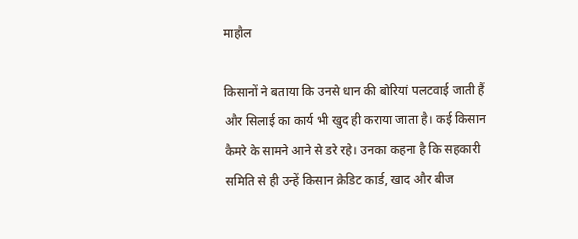माहौल

किसानों ने बताया कि उनसे धान की बोरियां पलटवाई जाती हैं और सिलाई का कार्य भी खुद ही कराया जाता है। कई किसान कैमरे के सामने आने से डरे रहे। उनका कहना है कि सहकारी समिति से ही उन्हें किसान क्रेडिट कार्ड, खाद और बीज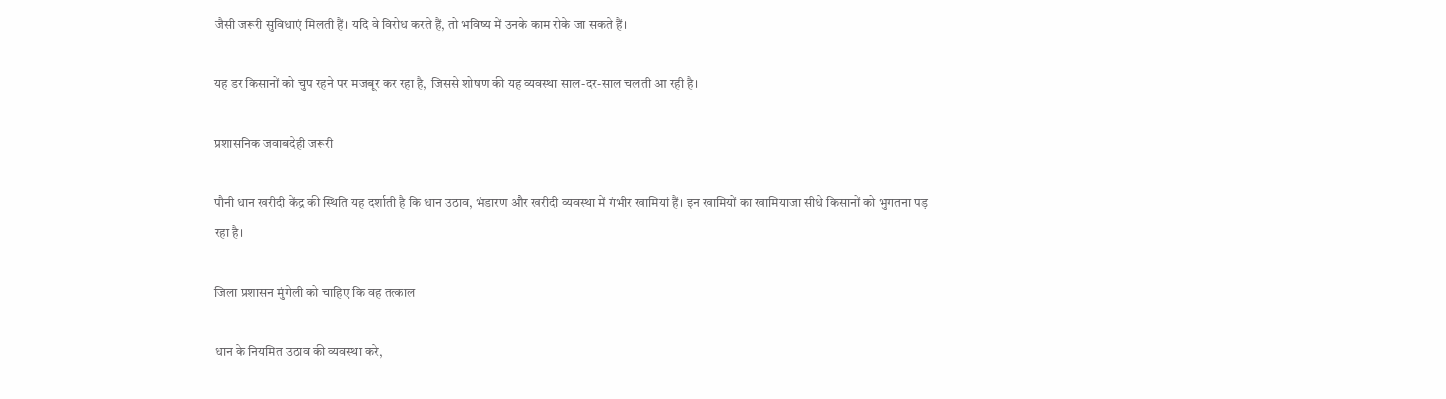जैसी जरूरी सुविधाएं मिलती हैं। यदि वे विरोध करते हैं, तो भविष्य में उनके काम रोके जा सकते हैं।

यह डर किसानों को चुप रहने पर मजबूर कर रहा है, जिससे शोषण की यह व्यवस्था साल-दर-साल चलती आ रही है।

प्रशासनिक जवाबदेही जरूरी

पौनी धान खरीदी केंद्र की स्थिति यह दर्शाती है कि धान उठाव, भंडारण और खरीदी व्यवस्था में गंभीर खामियां हैं। इन खामियों का खामियाजा सीधे किसानों को भुगतना पड़ रहा है।

जिला प्रशासन मुंगेली को चाहिए कि वह तत्काल

धान के नियमित उठाव की व्यवस्था करे,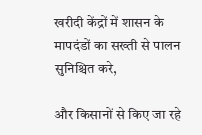खरीदी केंद्रों में शासन के मापदंडों का सख्ती से पालन सुनिश्चित करे,

और किसानों से किए जा रहे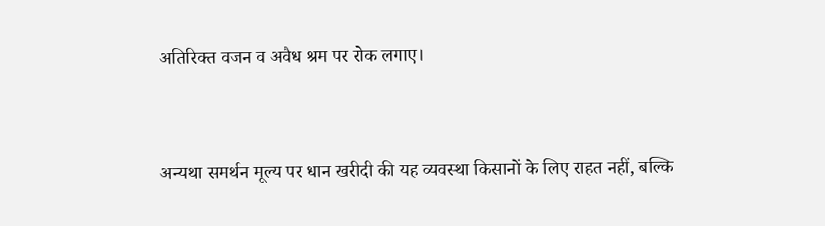अतिरिक्त वजन व अवैध श्रम पर रोक लगाए।


अन्यथा समर्थन मूल्य पर धान खरीदी की यह व्यवस्था किसानों के लिए राहत नहीं, बल्कि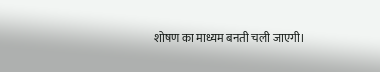शोषण का माध्यम बनती चली जाएगी।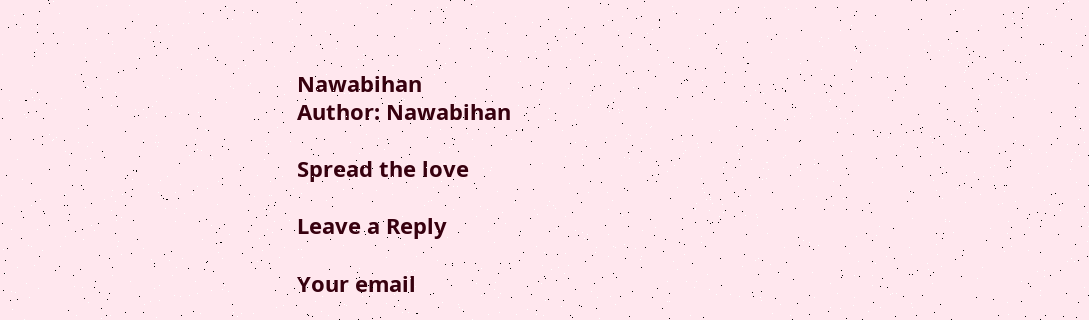Nawabihan
Author: Nawabihan

Spread the love

Leave a Reply

Your email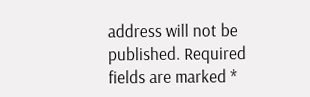address will not be published. Required fields are marked *